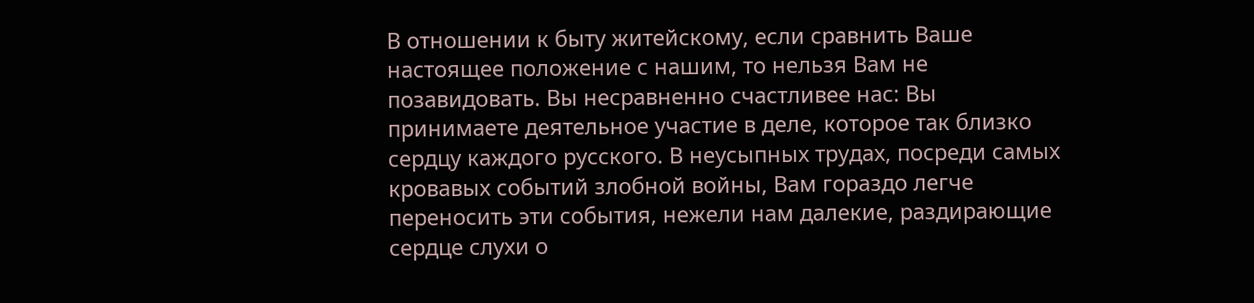В отношении к быту житейскому, если сравнить Ваше настоящее положение с нашим, то нельзя Вам не позавидовать. Вы несравненно счастливее нас: Вы принимаете деятельное участие в деле, которое так близко сердцу каждого русского. В неусыпных трудах, посреди самых кровавых событий злобной войны, Вам гораздо легче переносить эти события, нежели нам далекие, раздирающие сердце слухи о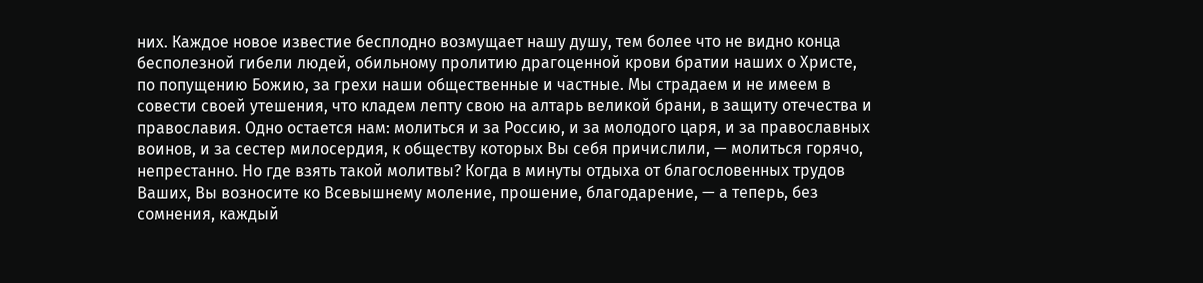них. Каждое новое известие бесплодно возмущает нашу душу, тем более что не видно конца бесполезной гибели людей, обильному пролитию драгоценной крови братии наших о Христе, по попущению Божию, за грехи наши общественные и частные. Мы страдаем и не имеем в совести своей утешения, что кладем лепту свою на алтарь великой брани, в защиту отечества и православия. Одно остается нам: молиться и за Россию, и за молодого царя, и за православных воинов, и за сестер милосердия, к обществу которых Вы себя причислили, — молиться горячо, непрестанно. Но где взять такой молитвы? Когда в минуты отдыха от благословенных трудов Ваших, Вы возносите ко Всевышнему моление, прошение, благодарение, — а теперь, без сомнения, каждый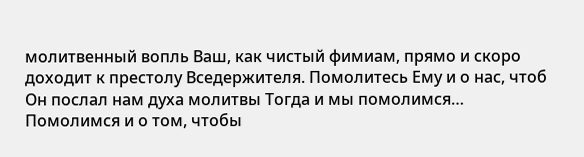молитвенный вопль Ваш, как чистый фимиам, прямо и скоро доходит к престолу Вседержителя. Помолитесь Ему и о нас, чтоб Он послал нам духа молитвы Тогда и мы помолимся… Помолимся и о том, чтобы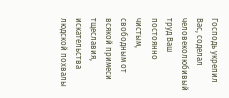Господь укрепил Вас, соделал человеколюбивый труд Ваш постоянно чистым, свободным от всякой примеси тщеславия, искательства людской похвалы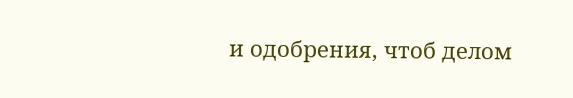и одобрения, чтоб делом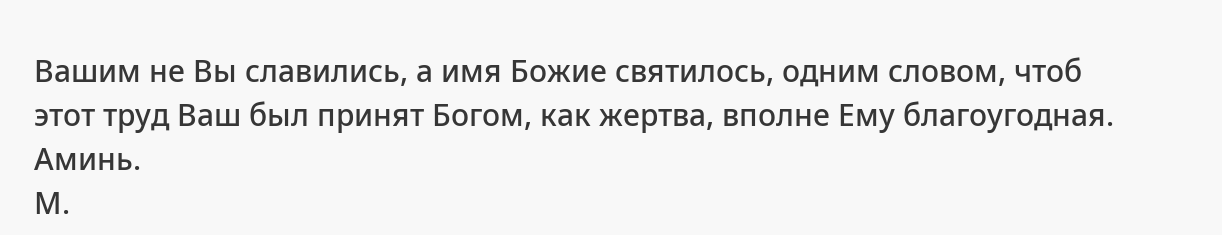Вашим не Вы славились, а имя Божие святилось, одним словом, чтоб этот труд Ваш был принят Богом, как жертва, вполне Ему благоугодная. Аминь.
М.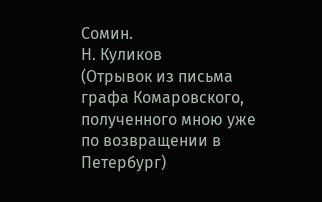Сомин.
Н. Куликов
(Отрывок из письма графа Комаровского, полученного мною уже по возвращении в Петербург)